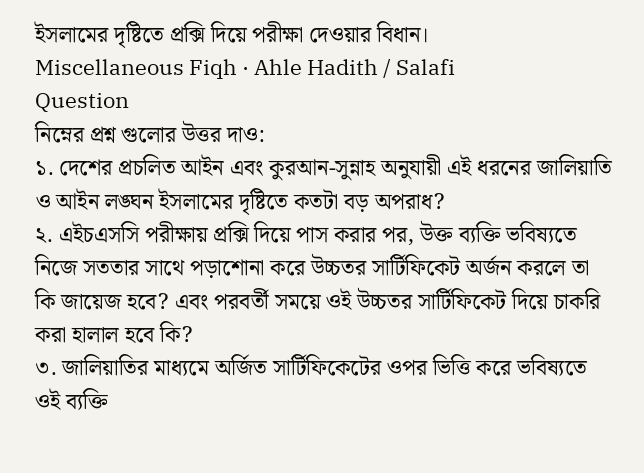ইসলামের দৃষ্টিতে প্রক্সি দিয়ে পরীক্ষা দেওয়ার বিধান।
Miscellaneous Fiqh · Ahle Hadith / Salafi
Question
নিম্নের প্রশ্ন গুলোর উত্তর দাও:
১. দেশের প্রচলিত আইন এবং কুরআন-সুন্নাহ অনুযায়ী এই ধরনের জালিয়াতি ও আইন লঙ্ঘন ইসলামের দৃষ্টিতে কতটা বড় অপরাধ?
২. এইচএসসি পরীক্ষায় প্রক্সি দিয়ে পাস করার পর, উক্ত ব্যক্তি ভবিষ্যতে নিজে সততার সাথে পড়াশোনা করে উচ্চতর সার্টিফিকেট অর্জন করলে তা কি জায়েজ হবে? এবং পরবর্তী সময়ে ওই উচ্চতর সার্টিফিকেট দিয়ে চাকরি করা হালাল হবে কি?
৩. জালিয়াতির মাধ্যমে অর্জিত সার্টিফিকেটের ওপর ভিত্তি করে ভবিষ্যতে ওই ব্যক্তি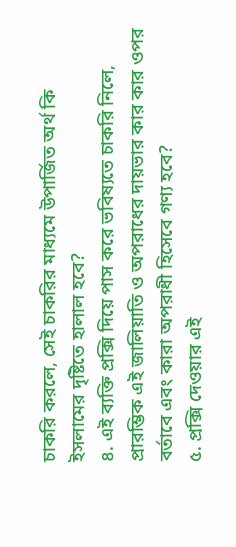চাকরি করলে, সেই চাকরির মাধ্যমে উপার্জিত অর্থ কি ইসলামের দৃষ্টিতে হালাল হবে?
৪. এই ব্যক্তি প্রক্সি দিয়ে পাস করে ভবিষ্যতে চাকরি নিলে, প্রারম্ভিক এই জালিয়াতি ও অপরাধের দায়ভার কার কার ওপর বর্তাবে এবং কারা অপরাধী হিসেবে গণ্য হবে?
৫. প্রক্সি দেওয়ার এই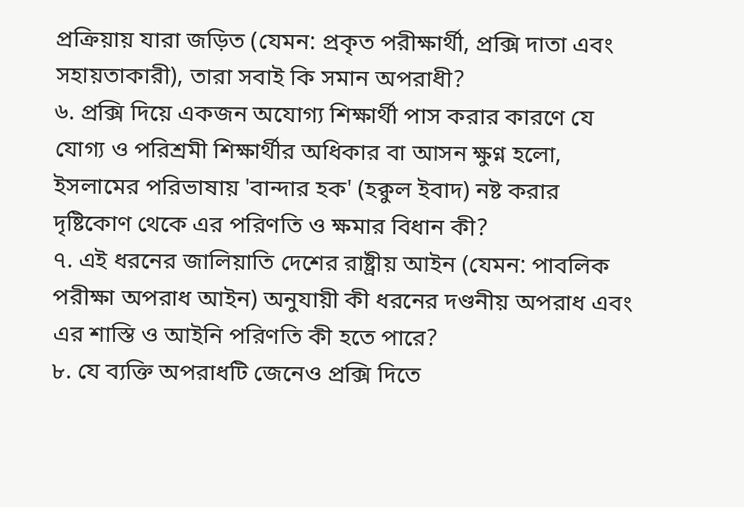প্রক্রিয়ায় যারা জড়িত (যেমন: প্রকৃত পরীক্ষার্থী, প্রক্সি দাতা এবং সহায়তাকারী), তারা সবাই কি সমান অপরাধী?
৬. প্রক্সি দিয়ে একজন অযোগ্য শিক্ষার্থী পাস করার কারণে যে যোগ্য ও পরিশ্রমী শিক্ষার্থীর অধিকার বা আসন ক্ষুণ্ন হলো, ইসলামের পরিভাষায় 'বান্দার হক' (হক্বুল ইবাদ) নষ্ট করার দৃষ্টিকোণ থেকে এর পরিণতি ও ক্ষমার বিধান কী?
৭. এই ধরনের জালিয়াতি দেশের রাষ্ট্রীয় আইন (যেমন: পাবলিক পরীক্ষা অপরাধ আইন) অনুযায়ী কী ধরনের দণ্ডনীয় অপরাধ এবং এর শাস্তি ও আইনি পরিণতি কী হতে পারে?
৮. যে ব্যক্তি অপরাধটি জেনেও প্রক্সি দিতে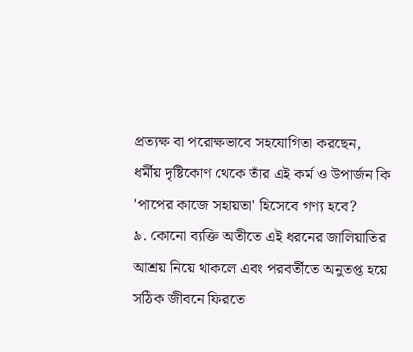প্রত্যক্ষ বা পরোক্ষভাবে সহযোগিতা করছেন, ধর্মীয় দৃষ্টিকোণ থেকে তাঁর এই কর্ম ও উপার্জন কি 'পাপের কাজে সহায়তা' হিসেবে গণ্য হবে?
৯. কোনো ব্যক্তি অতীতে এই ধরনের জালিয়াতির আশ্রয় নিয়ে থাকলে এবং পরবর্তীতে অনুতপ্ত হয়ে সঠিক জীবনে ফিরতে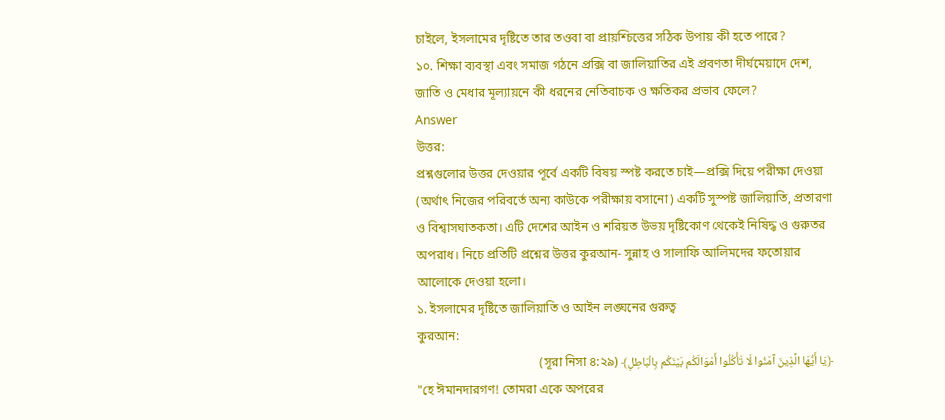চাইলে, ইসলামের দৃষ্টিতে তার তওবা বা প্রায়শ্চিত্তের সঠিক উপায় কী হতে পারে?
১০. শিক্ষা ব্যবস্থা এবং সমাজ গঠনে প্রক্সি বা জালিয়াতির এই প্রবণতা দীর্ঘমেয়াদে দেশ, জাতি ও মেধার মূল্যায়নে কী ধরনের নেতিবাচক ও ক্ষতিকর প্রভাব ফেলে?
Answer
উত্তর:
প্রশ্নগুলোর উত্তর দেওয়ার পূর্বে একটি বিষয় স্পষ্ট করতে চাই—প্রক্সি দিয়ে পরীক্ষা দেওয়া (অর্থাৎ নিজের পরিবর্তে অন্য কাউকে পরীক্ষায় বসানো) একটি সুস্পষ্ট জালিয়াতি, প্রতারণা ও বিশ্বাসঘাতকতা। এটি দেশের আইন ও শরিয়ত উভয় দৃষ্টিকোণ থেকেই নিষিদ্ধ ও গুরুতর অপরাধ। নিচে প্রতিটি প্রশ্নের উত্তর কুরআন- সুন্নাহ ও সালাফি আলিমদের ফতোয়ার আলোকে দেওয়া হলো।
১. ইসলামের দৃষ্টিতে জালিয়াতি ও আইন লঙ্ঘনের গুরুত্ব
কুরআন:
﴿يَا أَيُّهَا الَّذِينَ آمَنُوا لَا تَأْكُلُوا أَمْوَالَكُم بَيْنَكُم بِالْبَاطِلِ﴾ (সূরা নিসা ৪:২৯)
"হে ঈমানদারগণ! তোমরা একে অপরের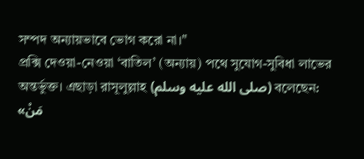সম্পদ অন্যায়ভাবে ভোগ করো না।"
প্রক্সি দেওয়া-নেওয়া ‘বাতিল’ (অন্যায়) পথে সুযোগ-সুবিধা লাভের অন্তর্ভুক্ত। এছাড়া রাসূলুল্লাহ (صلى الله عليه وسلم) বলেছেন:
«مَنْ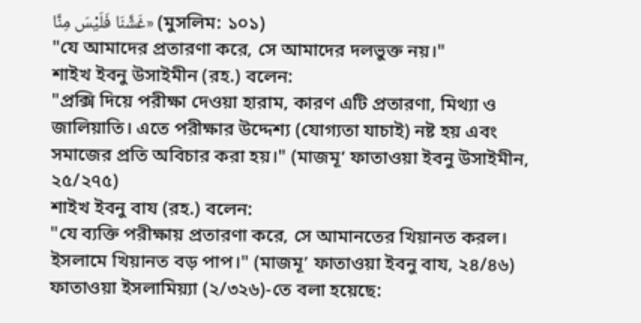غَشَّنَا فَلَيْسَ مِنَّا» (মুসলিম: ১০১)
"যে আমাদের প্রতারণা করে, সে আমাদের দলভুক্ত নয়।"
শাইখ ইবনু উসাইমীন (রহ.) বলেন:
"প্রক্সি দিয়ে পরীক্ষা দেওয়া হারাম, কারণ এটি প্রতারণা, মিথ্যা ও জালিয়াতি। এতে পরীক্ষার উদ্দেশ্য (যোগ্যতা যাচাই) নষ্ট হয় এবং সমাজের প্রতি অবিচার করা হয়।" (মাজমূ’ ফাতাওয়া ইবনু উসাইমীন, ২৫/২৭৫)
শাইখ ইবনু বায (রহ.) বলেন:
"যে ব্যক্তি পরীক্ষায় প্রতারণা করে, সে আমানতের খিয়ানত করল। ইসলামে খিয়ানত বড় পাপ।" (মাজমূ’ ফাতাওয়া ইবনু বায, ২৪/৪৬)
ফাতাওয়া ইসলামিয়্যা (২/৩২৬)-তে বলা হয়েছে: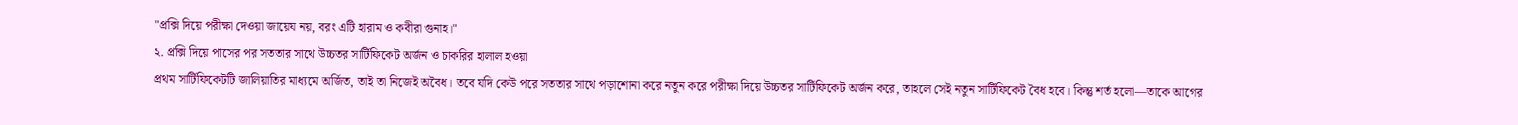"প্রক্সি দিয়ে পরীক্ষা দেওয়া জায়েয নয়, বরং এটি হারাম ও কবীরা গুনাহ।"
২. প্রক্সি দিয়ে পাসের পর সততার সাথে উচ্চতর সার্টিফিকেট অর্জন ও চাকরির হালাল হওয়া
প্রথম সার্টিফিকেটটি জালিয়াতির মাধ্যমে অর্জিত, তাই তা নিজেই অবৈধ। তবে যদি কেউ পরে সততার সাথে পড়াশোনা করে নতুন করে পরীক্ষা দিয়ে উচ্চতর সার্টিফিকেট অর্জন করে, তাহলে সেই নতুন সার্টিফিকেট বৈধ হবে। কিন্তু শর্ত হলো—তাকে আগের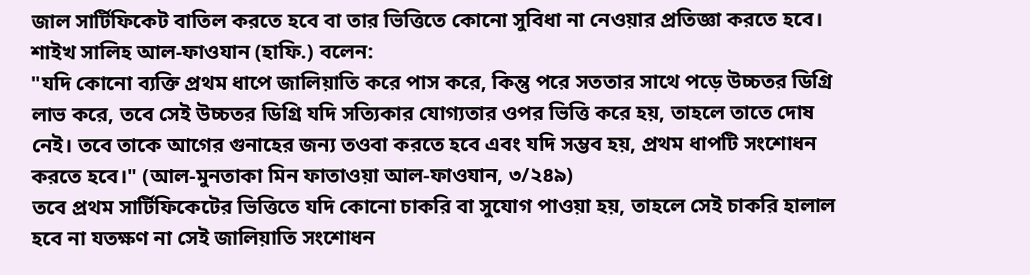জাল সার্টিফিকেট বাতিল করতে হবে বা তার ভিত্তিতে কোনো সুবিধা না নেওয়ার প্রতিজ্ঞা করতে হবে।
শাইখ সালিহ আল-ফাওযান (হাফি.) বলেন:
"যদি কোনো ব্যক্তি প্রথম ধাপে জালিয়াতি করে পাস করে, কিন্তু পরে সততার সাথে পড়ে উচ্চতর ডিগ্রি লাভ করে, তবে সেই উচ্চতর ডিগ্রি যদি সত্যিকার যোগ্যতার ওপর ভিত্তি করে হয়, তাহলে তাতে দোষ নেই। তবে তাকে আগের গুনাহের জন্য তওবা করতে হবে এবং যদি সম্ভব হয়, প্রথম ধাপটি সংশোধন করতে হবে।" (আল-মুনতাকা মিন ফাতাওয়া আল-ফাওযান, ৩/২৪৯)
তবে প্রথম সার্টিফিকেটের ভিত্তিতে যদি কোনো চাকরি বা সুযোগ পাওয়া হয়, তাহলে সেই চাকরি হালাল হবে না যতক্ষণ না সেই জালিয়াতি সংশোধন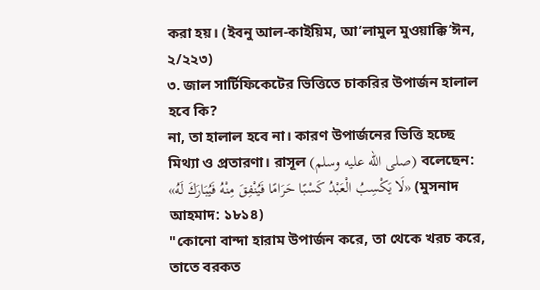করা হয়। (ইবনু আল-কাইয়িম, আ‘লামুল মুওয়াক্কি‘ঈন, ২/২২৩)
৩. জাল সার্টিফিকেটের ভিত্তিতে চাকরির উপার্জন হালাল হবে কি?
না, তা হালাল হবে না। কারণ উপার্জনের ভিত্তি হচ্ছে মিথ্যা ও প্রতারণা। রাসূল (صلى الله عليه وسلم) বলেছেন:
«لَا يَكْسِبُ الْعَبْدُ كَسْبًا حَرَامًا فَيُنْفِقَ مِنْهُ فَيُبَارَكَ لَهُ» (মুসনাদ আহমাদ: ১৮১৪)
"কোনো বান্দা হারাম উপার্জন করে, তা থেকে খরচ করে, তাতে বরকত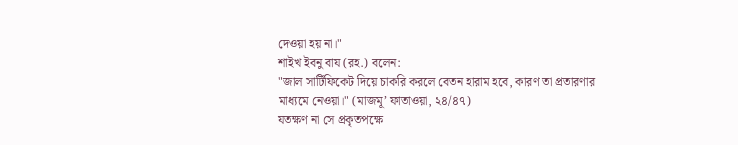দেওয়া হয় না।"
শাইখ ইবনু বায (রহ.) বলেন:
"জাল সার্টিফিকেট দিয়ে চাকরি করলে বেতন হারাম হবে, কারণ তা প্রতারণার মাধ্যমে নেওয়া।" (মাজমূ’ ফাতাওয়া, ২৪/৪৭)
যতক্ষণ না সে প্রকৃতপক্ষে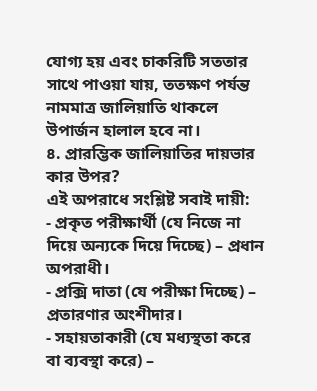যোগ্য হয় এবং চাকরিটি সততার সাথে পাওয়া যায়, ততক্ষণ পর্যন্ত নামমাত্র জালিয়াতি থাকলে উপার্জন হালাল হবে না।
৪. প্রারম্ভিক জালিয়াতির দায়ভার কার উপর?
এই অপরাধে সংশ্লিষ্ট সবাই দায়ী:
- প্রকৃত পরীক্ষার্থী (যে নিজে না দিয়ে অন্যকে দিয়ে দিচ্ছে) – প্রধান অপরাধী।
- প্রক্সি দাতা (যে পরীক্ষা দিচ্ছে) – প্রতারণার অংশীদার।
- সহায়তাকারী (যে মধ্যস্থতা করে বা ব্যবস্থা করে) –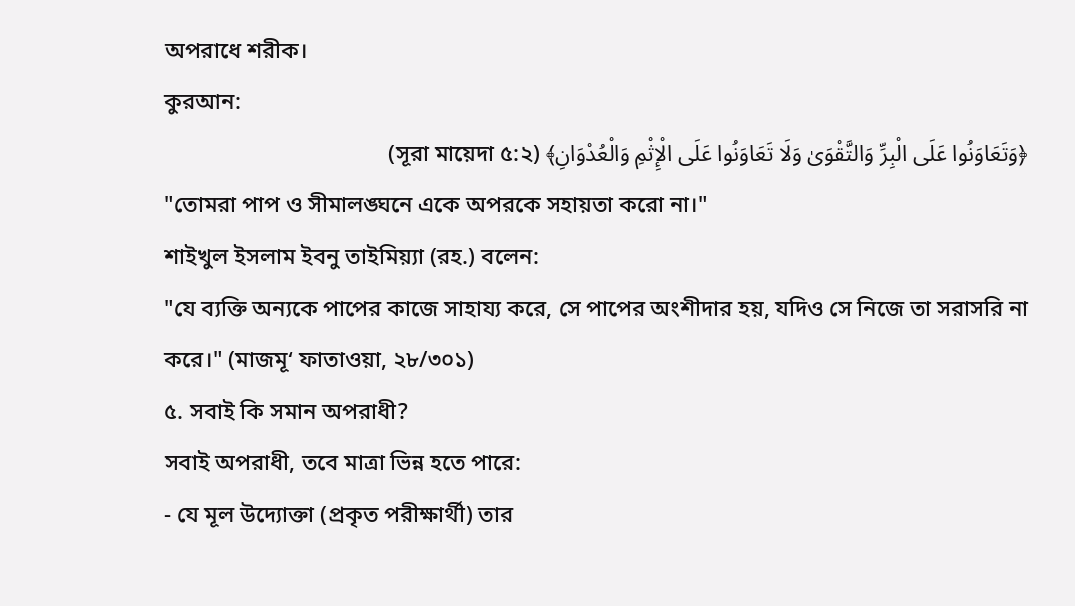অপরাধে শরীক।
কুরআন:
﴿وَتَعَاوَنُوا عَلَى الْبِرِّ وَالتَّقْوَىٰ وَلَا تَعَاوَنُوا عَلَى الْإِثْمِ وَالْعُدْوَانِ﴾ (সূরা মায়েদা ৫:২)
"তোমরা পাপ ও সীমালঙ্ঘনে একে অপরকে সহায়তা করো না।"
শাইখুল ইসলাম ইবনু তাইমিয়্যা (রহ.) বলেন:
"যে ব্যক্তি অন্যকে পাপের কাজে সাহায্য করে, সে পাপের অংশীদার হয়, যদিও সে নিজে তা সরাসরি না করে।" (মাজমূ‘ ফাতাওয়া, ২৮/৩০১)
৫. সবাই কি সমান অপরাধী?
সবাই অপরাধী, তবে মাত্রা ভিন্ন হতে পারে:
- যে মূল উদ্যোক্তা (প্রকৃত পরীক্ষার্থী) তার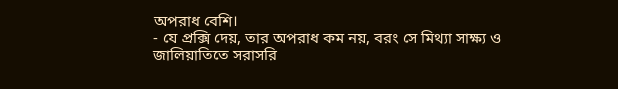অপরাধ বেশি।
- যে প্রক্সি দেয়, তার অপরাধ কম নয়, বরং সে মিথ্যা সাক্ষ্য ও জালিয়াতিতে সরাসরি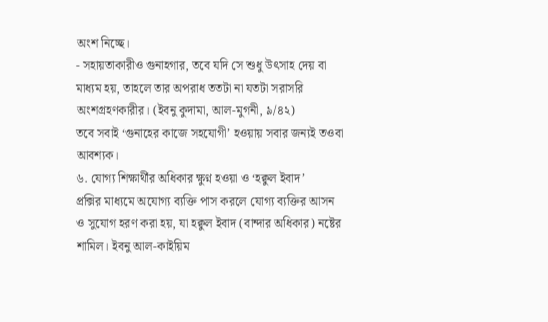অংশ নিচ্ছে।
- সহায়তাকারীও গুনাহগার, তবে যদি সে শুধু উৎসাহ দেয় বা মাধ্যম হয়, তাহলে তার অপরাধ ততটা না যতটা সরাসরি অংশগ্রহণকারীর। (ইবনু কুদামা, আল-মুগনী, ৯/৪২)
তবে সবাই ‘গুনাহের কাজে সহযোগী’ হওয়ায় সবার জন্যই তওবা আবশ্যক।
৬. যোগ্য শিক্ষার্থীর অধিকার ক্ষুণ্ন হওয়া ও ‘হক্বুল ইবাদ’
প্রক্সির মাধ্যমে অযোগ্য ব্যক্তি পাস করলে যোগ্য ব্যক্তির আসন ও সুযোগ হরণ করা হয়, যা হক্বুল ইবাদ (বান্দার অধিকার) নষ্টের শামিল। ইবনু আল-কাইয়িম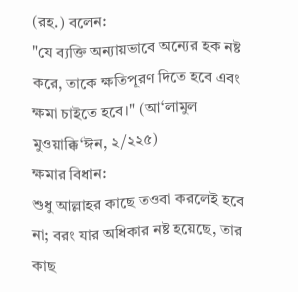(রহ.) বলেন:
"যে ব্যক্তি অন্যায়ভাবে অন্যের হক নষ্ট করে, তাকে ক্ষতিপূরণ দিতে হবে এবং ক্ষমা চাইতে হবে।" (আ‘লামুল মুওয়াক্কি‘ঈন, ২/২২৫)
ক্ষমার বিধান:
শুধু আল্লাহর কাছে তওবা করলেই হবে না; বরং যার অধিকার নষ্ট হয়েছে, তার কাছ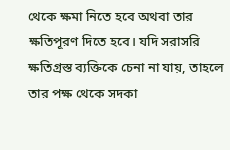থেকে ক্ষমা নিতে হবে অথবা তার ক্ষতিপূরণ দিতে হবে। যদি সরাসরি ক্ষতিগ্রস্ত ব্যক্তিকে চেনা না যায়, তাহলে তার পক্ষ থেকে সদকা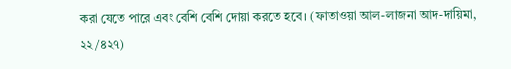করা যেতে পারে এবং বেশি বেশি দোয়া করতে হবে। (ফাতাওয়া আল-লাজনা আদ-দায়িমা, ২২/৪২৭)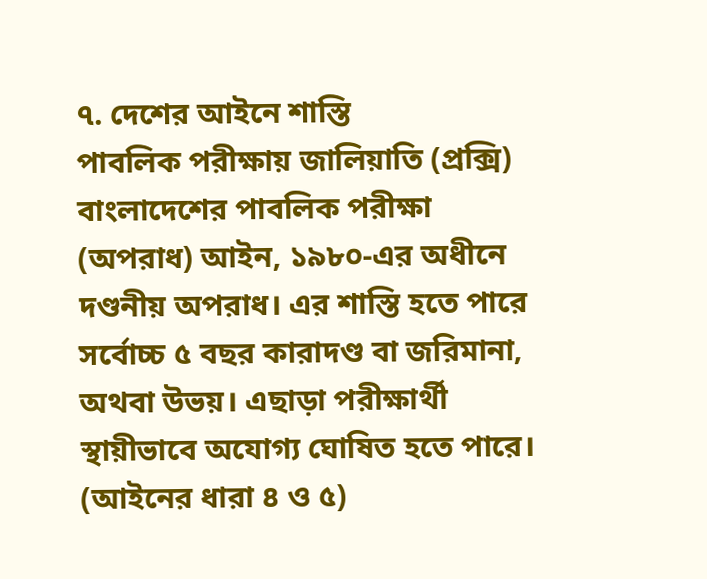৭. দেশের আইনে শাস্তি
পাবলিক পরীক্ষায় জালিয়াতি (প্রক্সি) বাংলাদেশের পাবলিক পরীক্ষা (অপরাধ) আইন, ১৯৮০-এর অধীনে দণ্ডনীয় অপরাধ। এর শাস্তি হতে পারে সর্বোচ্চ ৫ বছর কারাদণ্ড বা জরিমানা, অথবা উভয়। এছাড়া পরীক্ষার্থী স্থায়ীভাবে অযোগ্য ঘোষিত হতে পারে। (আইনের ধারা ৪ ও ৫)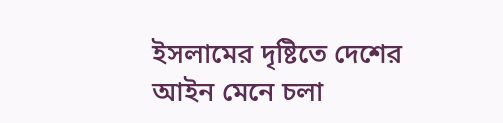ইসলামের দৃষ্টিতে দেশের আইন মেনে চলা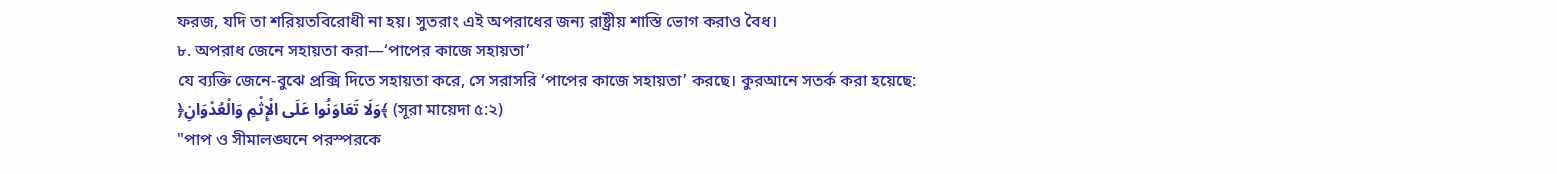ফরজ, যদি তা শরিয়তবিরোধী না হয়। সুতরাং এই অপরাধের জন্য রাষ্ট্রীয় শাস্তি ভোগ করাও বৈধ।
৮. অপরাধ জেনে সহায়তা করা—‘পাপের কাজে সহায়তা’
যে ব্যক্তি জেনে-বুঝে প্রক্সি দিতে সহায়তা করে, সে সরাসরি ‘পাপের কাজে সহায়তা’ করছে। কুরআনে সতর্ক করা হয়েছে:
﴿وَلَا تَعَاوَنُوا عَلَى الْإِثْمِ وَالْعُدْوَانِ﴾ (সূরা মায়েদা ৫:২)
"পাপ ও সীমালঙ্ঘনে পরস্পরকে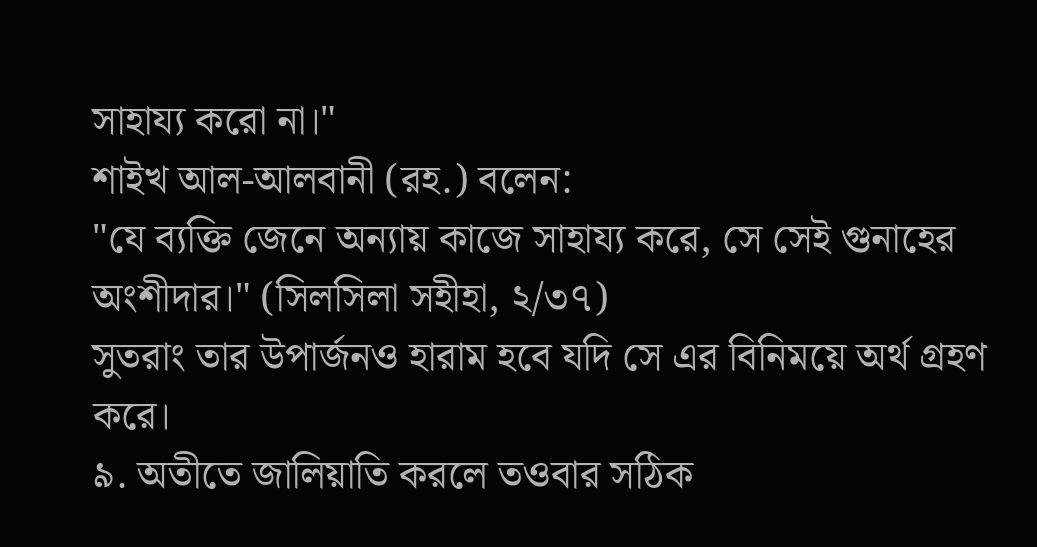সাহায্য করো না।"
শাইখ আল-আলবানী (রহ.) বলেন:
"যে ব্যক্তি জেনে অন্যায় কাজে সাহায্য করে, সে সেই গুনাহের অংশীদার।" (সিলসিলা সহীহা, ২/৩৭)
সুতরাং তার উপার্জনও হারাম হবে যদি সে এর বিনিময়ে অর্থ গ্রহণ করে।
৯. অতীতে জালিয়াতি করলে তওবার সঠিক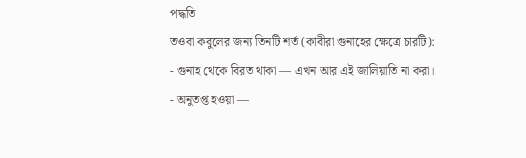পদ্ধতি
তওবা কবুলের জন্য তিনটি শর্ত (কাবীরা গুনাহের ক্ষেত্রে চারটি):
- গুনাহ থেকে বিরত থাকা — এখন আর এই জালিয়াতি না করা।
- অনুতপ্ত হওয়া —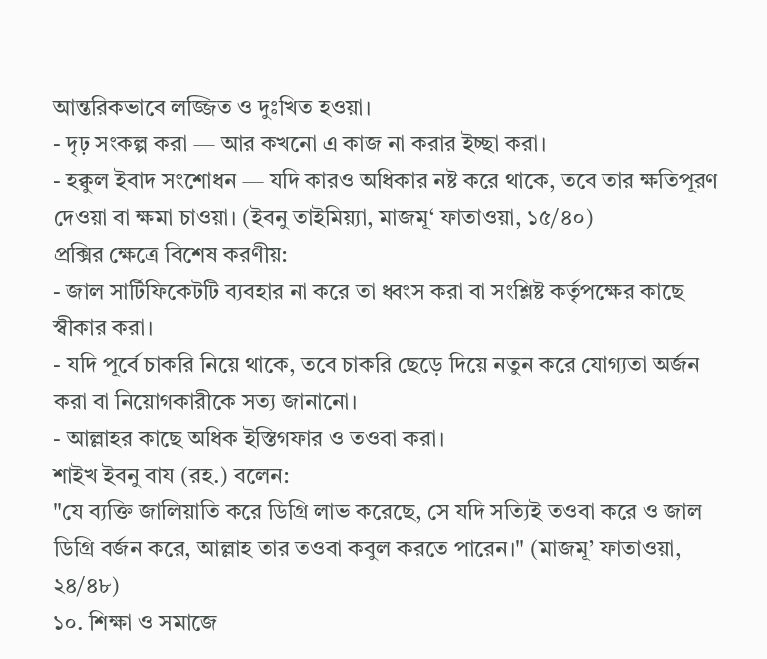আন্তরিকভাবে লজ্জিত ও দুঃখিত হওয়া।
- দৃঢ় সংকল্প করা — আর কখনো এ কাজ না করার ইচ্ছা করা।
- হক্বুল ইবাদ সংশোধন — যদি কারও অধিকার নষ্ট করে থাকে, তবে তার ক্ষতিপূরণ দেওয়া বা ক্ষমা চাওয়া। (ইবনু তাইমিয়্যা, মাজমূ‘ ফাতাওয়া, ১৫/৪০)
প্রক্সির ক্ষেত্রে বিশেষ করণীয়:
- জাল সার্টিফিকেটটি ব্যবহার না করে তা ধ্বংস করা বা সংশ্লিষ্ট কর্তৃপক্ষের কাছে স্বীকার করা।
- যদি পূর্বে চাকরি নিয়ে থাকে, তবে চাকরি ছেড়ে দিয়ে নতুন করে যোগ্যতা অর্জন করা বা নিয়োগকারীকে সত্য জানানো।
- আল্লাহর কাছে অধিক ইস্তিগফার ও তওবা করা।
শাইখ ইবনু বায (রহ.) বলেন:
"যে ব্যক্তি জালিয়াতি করে ডিগ্রি লাভ করেছে, সে যদি সত্যিই তওবা করে ও জাল ডিগ্রি বর্জন করে, আল্লাহ তার তওবা কবুল করতে পারেন।" (মাজমূ’ ফাতাওয়া, ২৪/৪৮)
১০. শিক্ষা ও সমাজে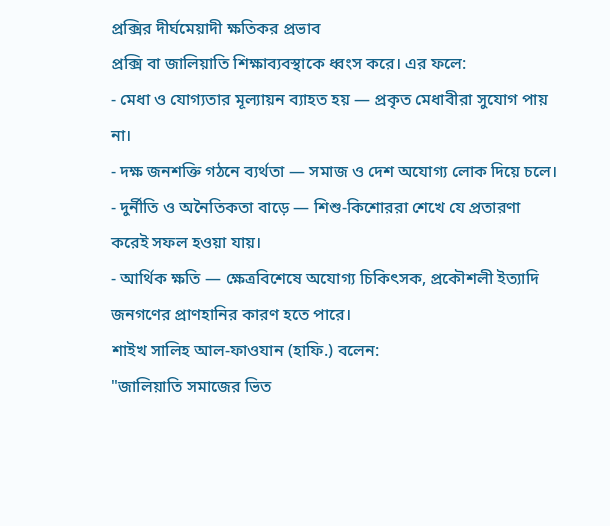প্রক্সির দীর্ঘমেয়াদী ক্ষতিকর প্রভাব
প্রক্সি বা জালিয়াতি শিক্ষাব্যবস্থাকে ধ্বংস করে। এর ফলে:
- মেধা ও যোগ্যতার মূল্যায়ন ব্যাহত হয় — প্রকৃত মেধাবীরা সুযোগ পায় না।
- দক্ষ জনশক্তি গঠনে ব্যর্থতা — সমাজ ও দেশ অযোগ্য লোক দিয়ে চলে।
- দুর্নীতি ও অনৈতিকতা বাড়ে — শিশু-কিশোররা শেখে যে প্রতারণা করেই সফল হওয়া যায়।
- আর্থিক ক্ষতি — ক্ষেত্রবিশেষে অযোগ্য চিকিৎসক, প্রকৌশলী ইত্যাদি জনগণের প্রাণহানির কারণ হতে পারে।
শাইখ সালিহ আল-ফাওযান (হাফি.) বলেন:
"জালিয়াতি সমাজের ভিত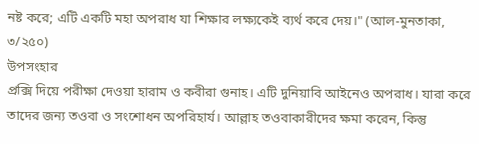নষ্ট করে; এটি একটি মহা অপরাধ যা শিক্ষার লক্ষ্যকেই ব্যর্থ করে দেয়।" (আল-মুনতাকা, ৩/২৫০)
উপসংহার
প্রক্সি দিয়ে পরীক্ষা দেওয়া হারাম ও কবীরা গুনাহ। এটি দুনিয়াবি আইনেও অপরাধ। যারা করে তাদের জন্য তওবা ও সংশোধন অপরিহার্য। আল্লাহ তওবাকারীদের ক্ষমা করেন, কিন্তু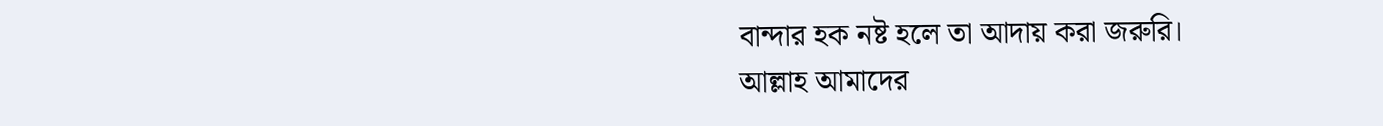বান্দার হক নষ্ট হলে তা আদায় করা জরুরি।
আল্লাহ আমাদের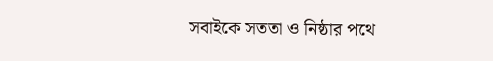সবাইকে সততা ও নিষ্ঠার পথে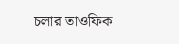চলার তাওফিক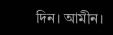দিন। আমীন।